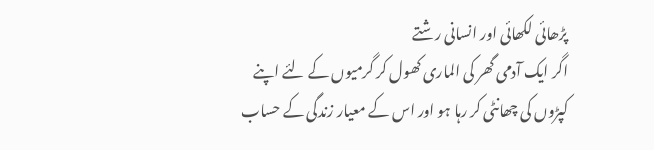پڑھائی لکھائی اور انسانی رشتے
اگر ایک آدمی گھر کی الماری کھول کر گرمیوں کے لئے اپنے کپڑوں کی چھانٹی کر رہا ہو اور اس کے معیار زندگی کے حساب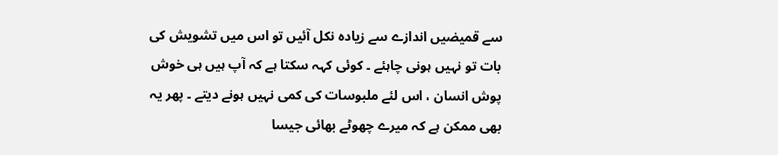سے قمیضیں اندازے سے زیادہ نکل آئیں تو اس میں تشویش کی بات تو نہیں ہونی چاہئے ۔ کوئی کہہ سکتا ہے کہ آپ ہیں ہی خوش پوش انسان ، اس لئے ملبوسات کی کمی نہیں ہونے دیتے ۔ پھر یہ بھی ممکن ہے کہ میرے چھوٹے بھائی جیسا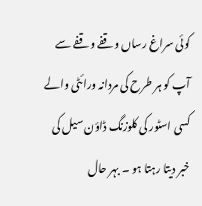کوئی سراغ رساں وقفے وقفے سے آپ کو ہر طرح کی مردانہ ورائٹی والے کسی اسٹور کی کلوزنگ ڈاؤن سیل کی خبر دیتا رہتا ہو ۔ بہر حال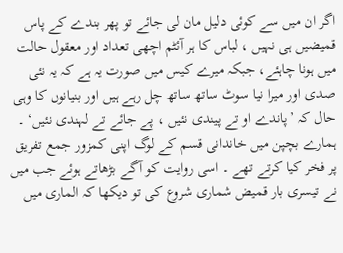اگر ان میں سے کوئی دلیل مان لی جائے تو پھر بندے کے پاس قمیضیں ہی نہیں ، لباس کا ہر آئٹم اچھی تعداد اور معقول حالت میں ہونا چاہئے، جبکہ میرے کیس میں صورت یہ ہے کہ یہ نئی صدی اور میرا نیا سوٹ ساتھ ساتھ چل رہے ہیں اور بنیانوں کا وہی حال کہ ’پاندے او تے پیندی نئیں ، پے جائے تے لہندی نئیں‘ ۔ ہمارے بچپن میں خاندانی قسم کے لوگ اپنی کمزور جمع تفریق پر فخر کیا کرتے تھے ۔ اسی روایت کو آگے بڑھاتے ہوئے جب میں نے تیسری بار قمیض شماری شروع کی تو دیکھا کہ الماری میں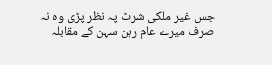جس غیر ملکی شرٹ پہ نظر پڑی وہ نہ صرف میرے عام رہن سہن کے مقابلہ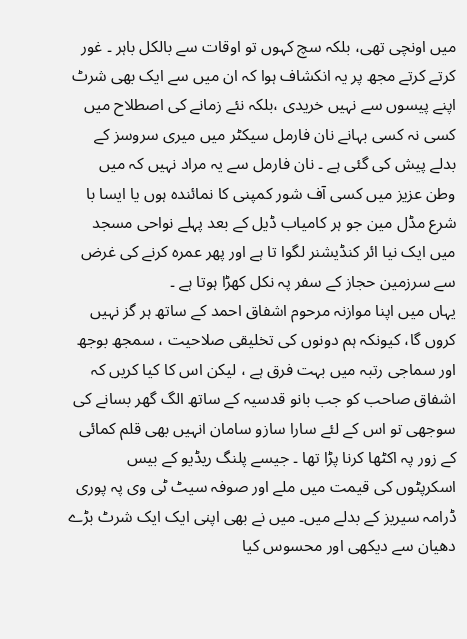میں اونچی تھی، بلکہ سچ کہوں تو اوقات سے بالکل باہر ۔ غور کرتے کرتے مجھ پر یہ انکشاف ہوا کہ ان میں سے ایک بھی شرٹ اپنے پیسوں سے نہیں خریدی ،بلکہ نئے زمانے کی اصطلاح میں کسی نہ کسی بہانے نان فارمل سیکٹر میں میری سروسز کے بدلے پیش کی گئی ہے ۔ نان فارمل سے یہ مراد نہیں کہ میں وطن عزیز میں کسی آف شور کمپنی کا نمائندہ ہوں یا ایسا با شرع مڈل مین جو ہر کامیاب ڈیل کے بعد پہلے نواحی مسجد میں ایک نیا ائر کنڈیشنر لگوا تا ہے اور پھر عمرہ کرنے کی غرض سے سرزمین حجاز کے سفر پہ نکل کھڑا ہوتا ہے ۔
یہاں میں اپنا موازنہ مرحوم اشفاق احمد کے ساتھ ہر گز نہیں کروں گا، کیونکہ ہم دونوں کی تخلیقی صلاحیت ، سمجھ بوجھ اور سماجی رتبہ میں بہت فرق ہے ، لیکن اس کا کیا کریں کہ اشفاق صاحب کو جب بانو قدسیہ کے ساتھ الگ گھر بسانے کی سوجھی تو اس کے لئے سارا سازو سامان انہیں بھی قلم کمائی کے زور پہ اکٹھا کرنا پڑا تھا ۔ جیسے پلنگ ریڈیو کے بیس اسکرپٹوں کی قیمت میں ملے اور صوفہ سیٹ ٹی وی پہ پوری ڈرامہ سیریز کے بدلے میں۔ میں نے بھی اپنی ایک ایک شرٹ بڑے دھیان سے دیکھی اور محسوس کیا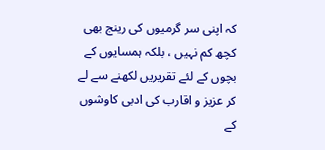کہ اپنی سر گرمیوں کی رینج بھی کچھ کم نہیں ، بلکہ ہمسایوں کے بچوں کے لئے تقریریں لکھنے سے لے کر عزیز و اقارب کی ادبی کاوشوں کے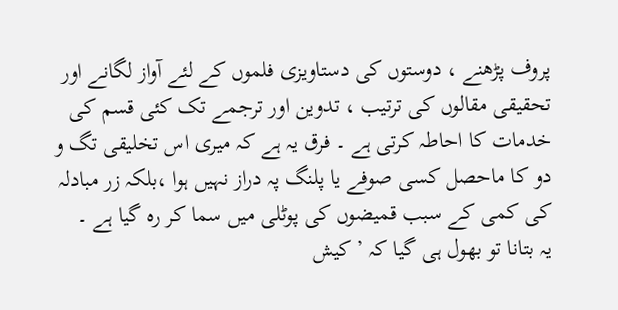پروف پڑھنے ، دوستوں کی دستاویزی فلموں کے لئے آواز لگانے اور تحقیقی مقالوں کی ترتیب ، تدوین اور ترجمے تک کئی قسم کی خدمات کا احاطہ کرتی ہے ۔ فرق یہ ہے کہ میری اس تخلیقی تگ و دو کا ماحصل کسی صوفے یا پلنگ پہ دراز نہیں ہوا ،بلکہ زر مبادلہ کی کمی کے سبب قمیضوں کی پوٹلی میں سما کر رہ گیا ہے ۔
یہ بتانا تو بھول ہی گیا کہ ’کیش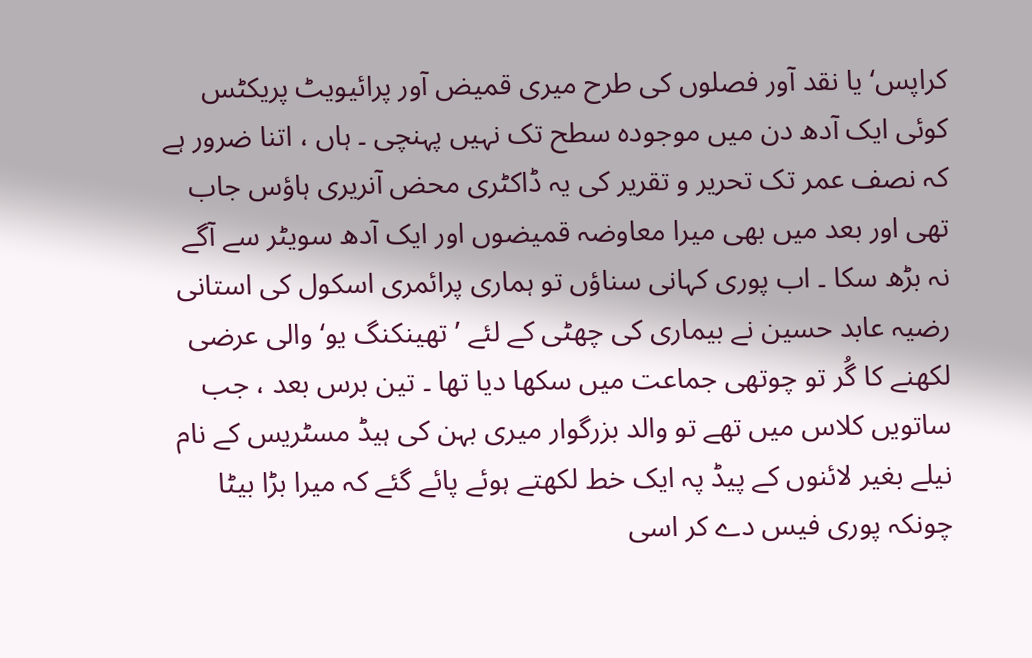کراپس‘ یا نقد آور فصلوں کی طرح میری قمیض آور پرائیویٹ پریکٹس کوئی ایک آدھ دن میں موجودہ سطح تک نہیں پہنچی ۔ ہاں ، اتنا ضرور ہے کہ نصف عمر تک تحریر و تقریر کی یہ ڈاکٹری محض آنریری ہاؤس جاب تھی اور بعد میں بھی میرا معاوضہ قمیضوں اور ایک آدھ سویٹر سے آگے نہ بڑھ سکا ۔ اب پوری کہانی سناؤں تو ہماری پرائمری اسکول کی استانی رضیہ عابد حسین نے بیماری کی چھٹی کے لئے ’تھینکنگ یو‘ والی عرضی لکھنے کا گُر تو چوتھی جماعت میں سکھا دیا تھا ۔ تین برس بعد ، جب ساتویں کلاس میں تھے تو والد بزرگوار میری بہن کی ہیڈ مسٹریس کے نام نیلے بغیر لائنوں کے پیڈ پہ ایک خط لکھتے ہوئے پائے گئے کہ میرا بڑا بیٹا چونکہ پوری فیس دے کر اسی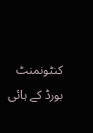کنٹونمنٹ بورڈ کے ہائی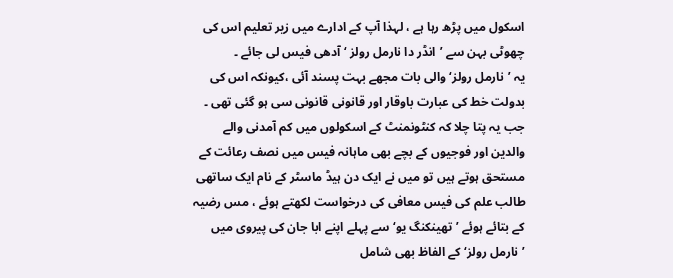اسکول میں پڑھ رہا ہے ، لہذا آپ کے ادارے میں زیر تعلیم اس کی چھوٹی بہن سے ’انڈر دا نارمل رولز ‘ آدھی فیس لی جائے ۔
یہ ’نارمل رولز‘ والی بات مجھے بہت پسند آئی ،کیونکہ اس کی بدولت خط کی عبارت باوقار اور قانونی قانونی سی ہو گئی تھی ۔ جب یہ پتا چلا کہ کنٹونمنٹ کے اسکولوں میں کم آمدنی والے والدین اور فوجیوں کے بچے بھی ماہانہ فیس میں نصف رعائت کے مستحق ہوتے ہیں تو میں نے ایک دن ہیڈ ماسٹر کے نام ایک ساتھی طالب علم کی فیس معافی کی درخواست لکھتے ہوئے ، مس رضیہ کے بتائے ہوئے ’تھینکنگ یو‘ سے پہلے اپنے ابا جان کی پیروی میں ’نارمل رولز‘ کے الفاظ بھی شامل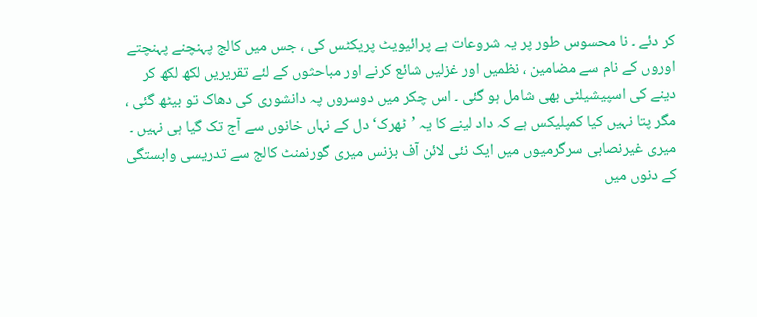کر دئے ۔ نا محسوس طور پر یہ شروعات ہے پرائیویٹ پریکٹس کی ، جس میں کالج پہنچنے پہنچتے اوروں کے نام سے مضامین ، نظمیں اور غزلیں شائع کرنے اور مباحثوں کے لئے تقریریں لکھ لکھ کر دینے کی اسپیشیلٹی بھی شامل ہو گئی ۔ اس چکر میں دوسروں پہ دانشوری کی دھاک تو بیٹھ گئی ، مگر پتا نہیں کیا کمپلیکس ہے کہ داد لینے کا یہ ’ٹھرک‘ دل کے نہاں خانوں سے آج تک گیا ہی نہیں ۔
میری غیرنصابی سرگرمیوں میں ایک نئی لائن آف بزنس میری گورنمنٹ کالج سے تدریسی وابستگی کے دنوں میں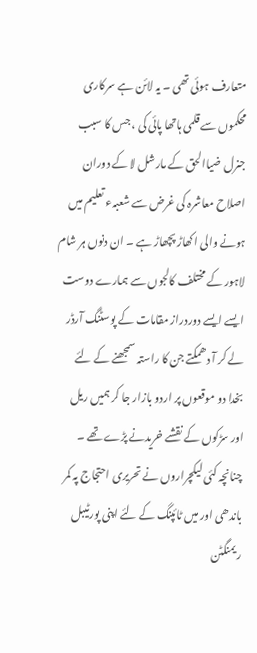متعارف ہوئی تھی ۔ یہ لائن ہے سرکاری محکموں سے قلمی ہاتھا پائی کی ، جس کا سبب جنرل ضیاالحق کے مارشل لا کے دوران اصلاح معاشرہ کی غرض سے شعبہء تعلیم میں ہونے والی اکھاڑ پچھاڑ ہے ۔ ان دنوں ہر شام لاہور کے مختلف کالجوں سے ہمارے دوست ایسے ایسے دوردراز مقامات کے پوسٹنگ آرڈر لے کر آ دھمکتے جن کا راستہ سمجھنے کے لئے بخدا دو موقعوں پر اردو بازار جا کر ہمیں ریل اور سڑکوں کے نقشے خریدنے پڑے تھے ۔ چنانچہ کئی لیکچراروں نے تحریری احتجاج پہ کمر باندھی اور میں ٹائپنگ کے لئے اپنی پورٹیبل ریمنگٹن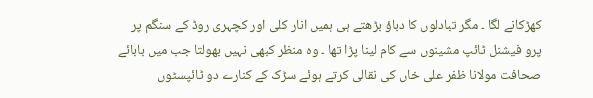کھڑکانے لگا ۔ مگر تبادلوں کا دباؤ بڑھتے ہی ہمیں انار کلی اور کچہری روڈ کے سنگم پر پرو فیشنل ٹائپ مشینوں سے کام لینا پڑا تھا ۔ وہ منظر کبھی نہیں بھولتا جب میں بابائے صحافت مولانا ظفر علی خاں کی نقالی کرتے ہوئے سڑک کے کنارے دو ٹائپسٹوں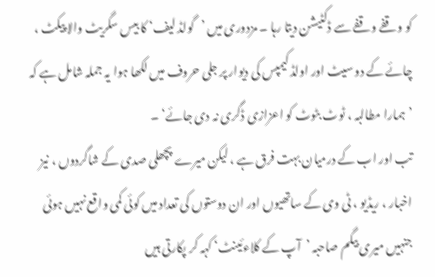کو وقفے وقفے سے ڈکٹیشن دیتا رہا ۔ مزدوری میں ’گولڈ لیف‘ کا بیس سگریٹ والا پیکٹ ، چائے کے دو سیٹ اور اولڈ کیمپس کی دیوار پر جلی حروف میں لکھا ہوا یہ جملہ شامل ہے کہ ’ہمارا مطالبہ ، ٹوٹ بٹوٹ کو اعزازی ڈگری نہ دی جائے‘ ۔
تب اور اب کے درمیان بہت فرق ہے ، لیکن میرے پچھلی صدی کے شاگردوں ، نیز اخبار ، ریڈیو ، ٹی وی کے ساتھیوں اور ان دوستوں کی تعداد میں کوئی کمی واقع نہیں ہوئی جنہیں میری بیگم صاحبہ ’آپ کے کلاءئینٹ‘ کہہ کر پکارتی ہیں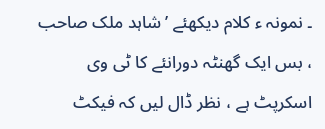۔ نمونہ ء کلام دیکھئے ’ شاہد ملک صاحب ، بس ایک گھنٹہ دورانئے کا ٹی وی اسکرپٹ ہے ، نظر ڈال لیں کہ فیکٹ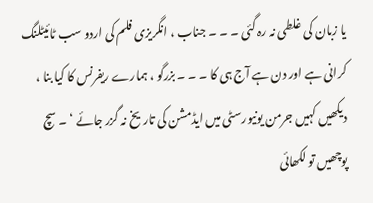یا زبان کی غلطی نہ رہ گئی ۔ ۔ ۔ جناب ، انگریزی فلم کی اردو سب ٹائیٹلنگ کرانی ہے اور دن ہے آج ہی کا ۔ ۔ ۔ بزرگو ، ہمارے ریفرنس کا کیا بنا ، دیکھیں کہیں جرمن یونیورسٹی میں ایڈمشن کی تاریخ نہ گزر جائے ‘ ۔ سچ پوچھیں تو لکھائی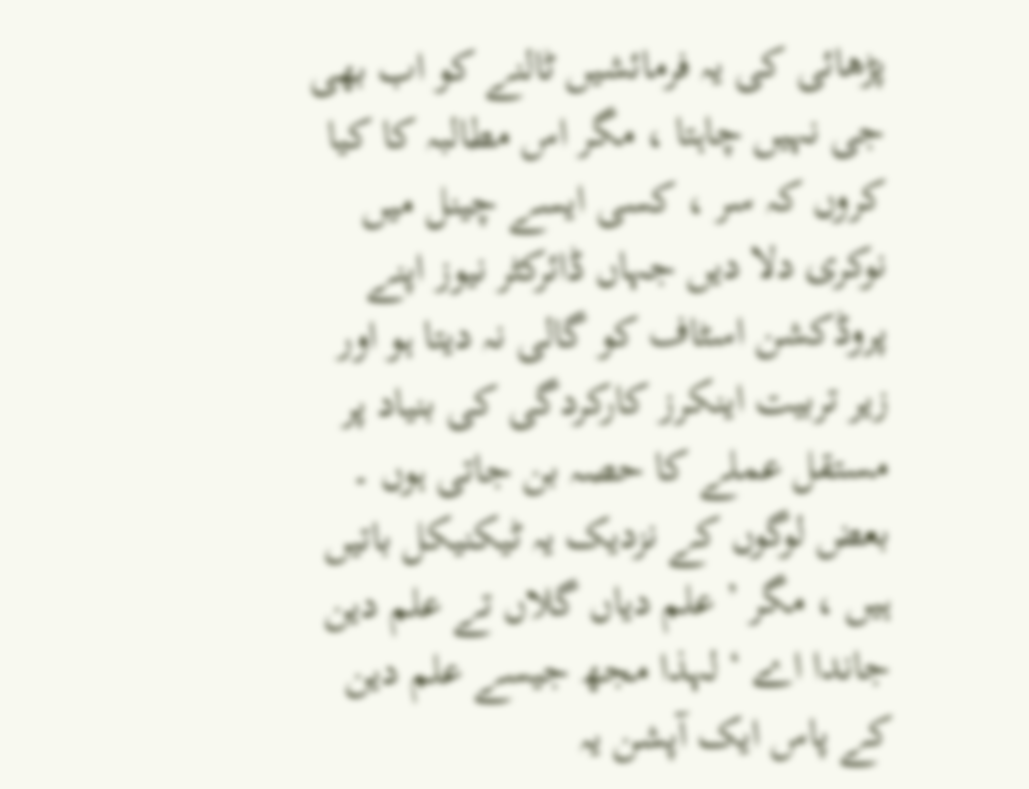پڑھائی کی یہ فرمائشیں ٹالنے کو اب بھی جی نہیں چاہتا ، مگر اس مطالبہ کا کیا کروں کہ سر ، کسی ایسے چینل میں نوکری دلا دیں جہاں ڈائرکٹر نیوز اپنے پروڈکشن اسٹاف کو گالی نہ دیتا ہو اور زیر تربیت اینکرز کارکردگی کی بنیاد پر مستقل عملے کا حصہ بن جاتی ہوں ۔
بعض لوگوں کے نزدیک یہ ٹیکنیکل باتیں ہیں ، مگر ’ علم دیاں گلاں تے علم دین جاندا اے ‘ لہذا مجھ جیسے علم دین کے پاس ایک آپشن یہ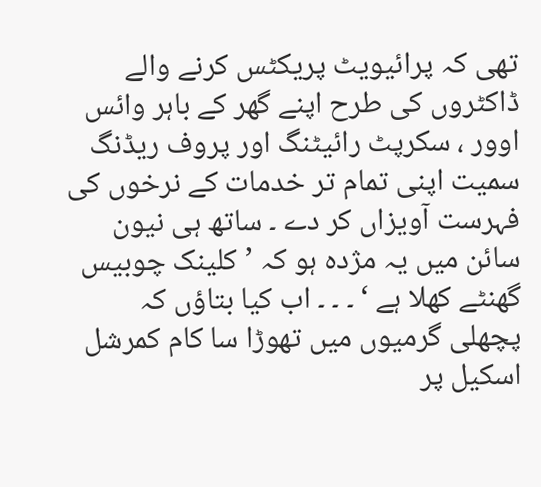تھی کہ پرائیویٹ پریکٹس کرنے والے ڈاکٹروں کی طرح اپنے گھر کے باہر وائس اوور ، سکرپٹ رائیٹنگ اور پروف ریڈنگ سمیت اپنی تمام تر خدمات کے نرخوں کی فہرست آویزاں کر دے ۔ ساتھ ہی نیون سائن میں یہ مژدہ ہو کہ ’کلینک چوبیس گھنٹے کھلا ہے ‘ ۔ ۔ ۔ اب کیا بتاؤں کہ پچھلی گرمیوں میں تھوڑا سا کام کمرشل اسکیل پر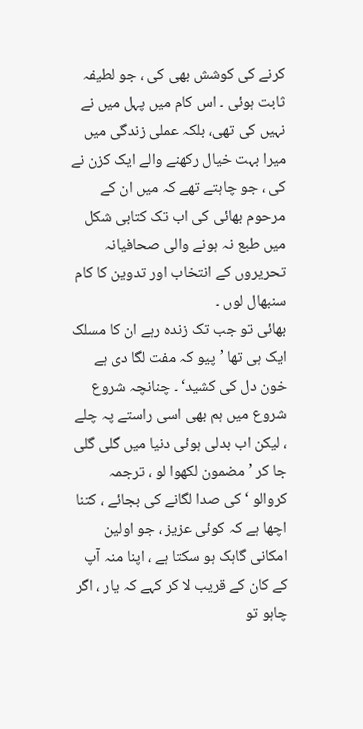کرنے کی کوشش بھی کی ، جو لطیفہ ثابت ہوئی ۔ اس کام میں پہل میں نے نہیں کی تھی، بلکہ عملی زندگی میں میرا بہت خیال رکھنے والے ایک کزن نے کی ، جو چاہتے تھے کہ میں ان کے مرحوم بھائی کی اب تک کتابی شکل میں طبع نہ ہونے والی صحافیانہ تحریروں کے انتخاب اور تدوین کا کام سنبھال لوں ۔
بھائی تو جب تک زندہ رہے ان کا مسلک ایک ہی تھا ’پیو کہ مفت لگا دی ہے خون دل کی کشید‘ ۔ چنانچہ شروع شروع میں ہم بھی اسی راستے پہ چلے ، لیکن اب بدلی ہوئی دنیا میں گلی گلی جا کر ’مضمون لکھوا لو ، ترجمہ کروالو ‘ کی صدا لگانے کی بجائے ، کتنا اچھا ہے کہ کوئی عزیز ، جو اولین امکانی گاہک ہو سکتا ہے ، اپنا منہ آپ کے کان کے قریب لا کر کہے کہ یار ، اگر چاہو تو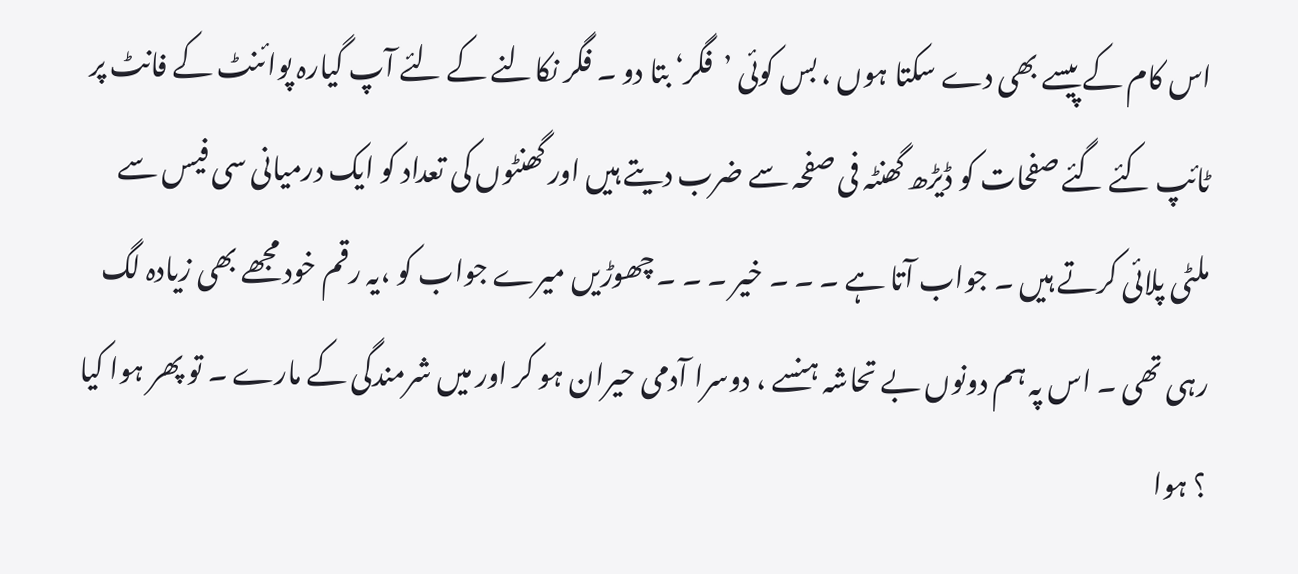اس کام کے پیسے بھی دے سکتا ہوں ، بس کوئی ’فگر‘ بتا دو ۔ فگر نکالنے کے لئے آپ گیارہ پوائنٹ کے فانٹ پر ٹائپ کئے گئے صفحات کو ڈیڑھ گھنٹہ فی صفحہ سے ضرب دیتے ہیں اور گھنٹوں کی تعداد کو ایک درمیانی سی فیس سے ملٹی پلائی کرتے ہیں ۔ جواب آتا ہے ۔ ۔ ۔ خیر ۔ ۔ ۔ چھوڑیں میرے جواب کو ،یہ رقم خود مجھے بھی زیادہ لگ رہی تھی ۔ اس پہ ہم دونوں بے تحاشہ ہنسے ، دوسرا آدمی حیران ہو کر اور میں شرمندگی کے مارے ۔ تو پھر ہوا کیا ؟ ہوا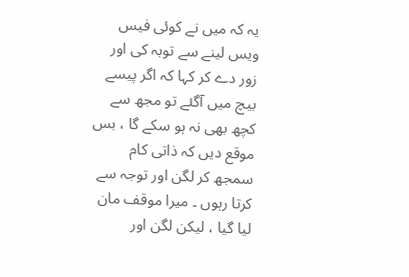یہ کہ میں نے کوئی فیس ویس لینے سے توبہ کی اور زور دے کر کہا کہ اگر پیسے بیچ میں آگئے تو مجھ سے کچھ بھی نہ ہو سکے گا ، بس موقع دیں کہ ذاتی کام سمجھ کر لگن اور توجہ سے کرتا رہوں ۔ میرا موقف مان لیا گیا ، لیکن لگن اور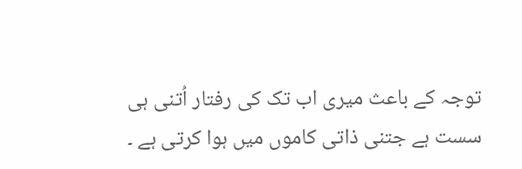توجہ کے باعث میری اب تک کی رفتار اُتنی ہی سست ہے جتنی ذاتی کاموں میں ہوا کرتی ہے ۔